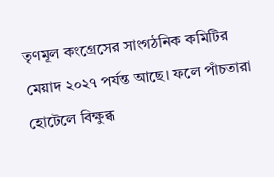তৃণমূল কংগ্রেসের সাংগঠনিক কমিটির মেয়াদ ২০২৭ পর্যন্ত আছে। ফলে পাঁচতারা হোটেলে বিক্ষুব্ধ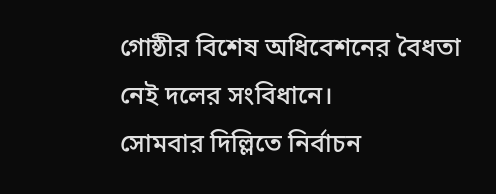গোষ্ঠীর বিশেষ অধিবেশনের বৈধতা নেই দলের সংবিধানে।
সোমবার দিল্লিতে নির্বাচন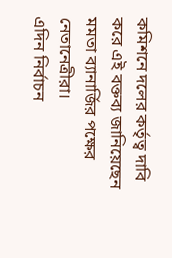কমিশনে দলের কর্তৃত্ব দাবি করে এই বক্তব্য জানিয়েছেন মমতা ব্যানার্জির পক্ষের নেতানেত্রীরা।
এদিন নির্বাচন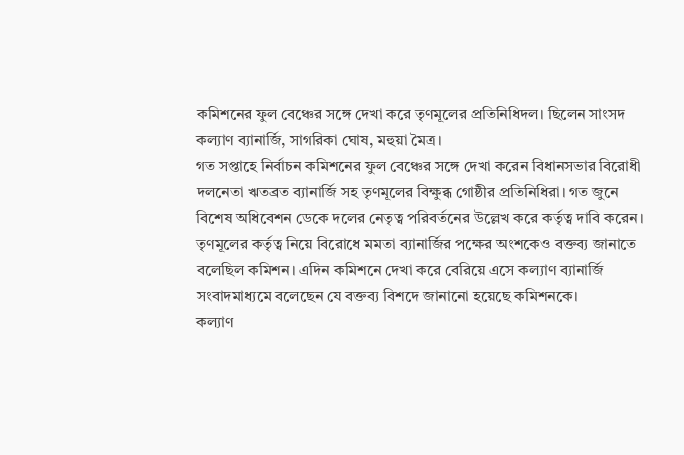কমিশনের ফুল বেঞ্চের সঙ্গে দেখা করে তৃণমূলের প্রতিনিধিদল। ছিলেন সাংসদ কল্যাণ ব্যানার্জি, সাগরিকা ঘোষ, মহুয়া মৈত্র।
গত সপ্তাহে নির্বাচন কমিশনের ফুল বেঞ্চের সঙ্গে দেখা করেন বিধানসভার বিরোধী দলনেতা ঋতব্রত ব্যানার্জি সহ তৃণমূলের বিক্ষুব্ধ গোষ্ঠীর প্রতিনিধিরা। গত জুনে বিশেষ অধিবেশন ডেকে দলের নেতৃত্ব পরিবর্তনের উল্লেখ করে কর্তৃত্ব দাবি করেন।
তৃণমূলের কর্তৃত্ব নিয়ে বিরোধে মমতা ব্যানার্জির পক্ষের অংশকেও বক্তব্য জানাতে বলেছিল কমিশন। এদিন কমিশনে দেখা করে বেরিয়ে এসে কল্যাণ ব্যানার্জি সংবাদমাধ্যমে বলেছেন যে বক্তব্য বিশদে জানানো হয়েছে কমিশনকে।
কল্যাণ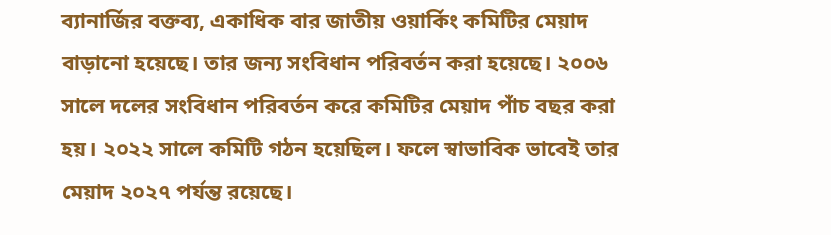ব্যানার্জির বক্তব্য, একাধিক বার জাতীয় ওয়ার্কিং কমিটির মেয়াদ বাড়ানো হয়েছে। তার জন্য সংবিধান পরিবর্তন করা হয়েছে। ২০০৬ সালে দলের সংবিধান পরিবর্তন করে কমিটির মেয়াদ পাঁচ বছর করা হয়। ২০২২ সালে কমিটি গঠন হয়েছিল। ফলে স্বাভাবিক ভাবেই তার মেয়াদ ২০২৭ পর্যন্ত রয়েছে।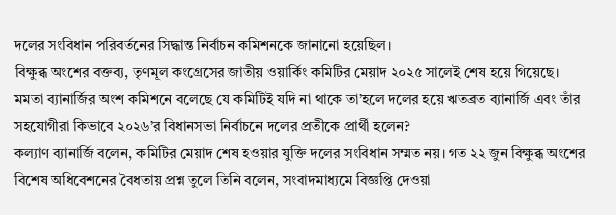দলের সংবিধান পরিবর্তনের সিদ্ধান্ত নির্বাচন কমিশনকে জানানো হয়েছিল।
বিক্ষুব্ধ অংশের বক্তব্য, তৃণমূল কংগ্রেসের জাতীয় ওয়ার্কিং কমিটির মেয়াদ ২০২৫ সালেই শেষ হয়ে গিয়েছে। মমতা ব্যানার্জির অংশ কমিশনে বলেছে যে কমিটিই যদি না থাকে তা’হলে দলের হয়ে ঋতব্রত ব্যানার্জি এবং তাঁর সহযোগীরা কিভাবে ২০২৬’র বিধানসভা নির্বাচনে দলের প্রতীকে প্রার্থী হলেন?
কল্যাণ ব্যানার্জি বলেন, কমিটির মেয়াদ শেষ হওয়ার যুক্তি দলের সংবিধান সম্মত নয়। গত ২২ জুন বিক্ষুব্ধ অংশের বিশেষ অধিবেশনের বৈধতায় প্রশ্ন তুলে তিনি বলেন, সংবাদমাধ্যমে বিজ্ঞপ্তি দেওয়া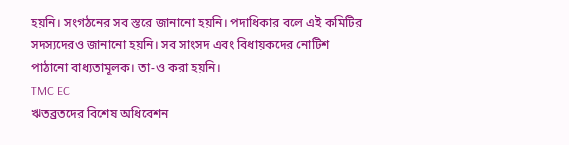হয়নি। সংগঠনের সব স্তরে জানানো হয়নি। পদাধিকার বলে এই কমিটির সদস্যদেরও জানানো হয়নি। সব সাংসদ এবং বিধায়কদের নোটিশ পাঠানো বাধ্যতামূলক। তা-ও করা হয়নি।
TMC EC
ঋতব্রতদের বিশেষ অধিবেশন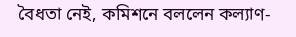বৈধতা নেই, কমিশনে বললেন কল্যাণ-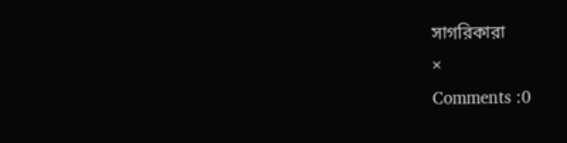সাগরিকারা
×
Comments :0